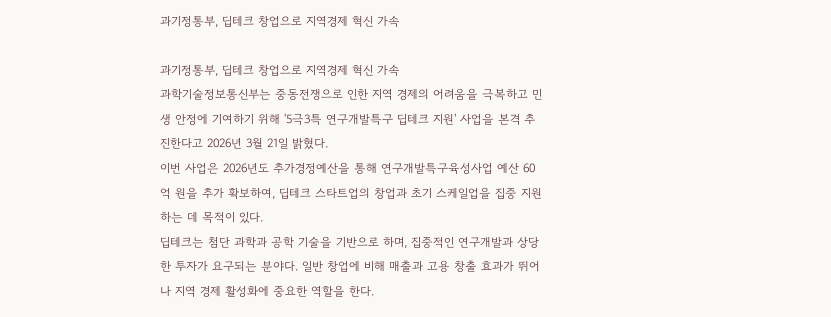과기정통부, 딥테크 창업으로 지역경제 혁신 가속

과기정통부, 딥테크 창업으로 지역경제 혁신 가속
과학기술정보통신부는 중동전쟁으로 인한 지역 경제의 어려움을 극복하고 민생 안정에 기여하기 위해 '5극3특 연구개발특구 딥테크 지원' 사업을 본격 추진한다고 2026년 3월 21일 밝혔다.
이번 사업은 2026년도 추가경정예산을 통해 연구개발특구육성사업 예산 60억 원을 추가 확보하여, 딥테크 스타트업의 창업과 초기 스케일업을 집중 지원하는 데 목적이 있다.
딥테크는 첨단 과학과 공학 기술을 기반으로 하며, 집중적인 연구개발과 상당한 투자가 요구되는 분야다. 일반 창업에 비해 매출과 고용 창출 효과가 뛰어나 지역 경제 활성화에 중요한 역할을 한다.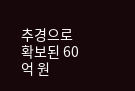추경으로 확보된 60억 원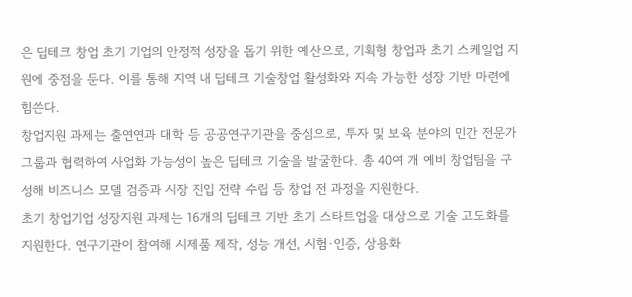은 딥테크 창업 초기 기업의 안정적 성장을 돕기 위한 예산으로, 기획형 창업과 초기 스케일업 지원에 중점을 둔다. 이를 통해 지역 내 딥테크 기술창업 활성화와 지속 가능한 성장 기반 마련에 힘쓴다.
창업지원 과제는 출연연과 대학 등 공공연구기관을 중심으로, 투자 및 보육 분야의 민간 전문가 그룹과 협력하여 사업화 가능성이 높은 딥테크 기술을 발굴한다. 총 40여 개 예비 창업팀을 구성해 비즈니스 모델 검증과 시장 진입 전략 수립 등 창업 전 과정을 지원한다.
초기 창업기업 성장지원 과제는 16개의 딥테크 기반 초기 스타트업을 대상으로 기술 고도화를 지원한다. 연구기관이 참여해 시제품 제작, 성능 개선, 시험·인증, 상용화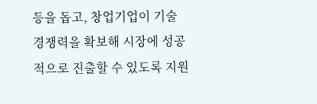등을 돕고, 창업기업이 기술 경쟁력을 확보해 시장에 성공적으로 진출할 수 있도록 지원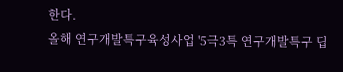한다.
올해 연구개발특구육성사업 '5극3특 연구개발특구 딥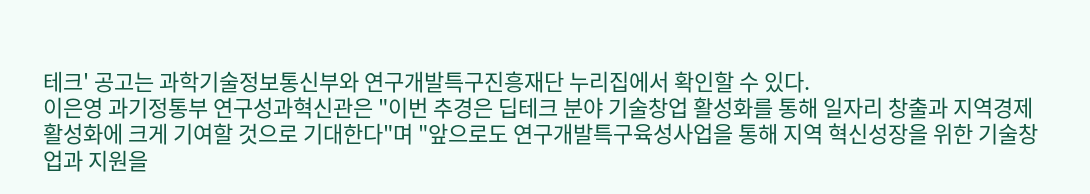테크' 공고는 과학기술정보통신부와 연구개발특구진흥재단 누리집에서 확인할 수 있다.
이은영 과기정통부 연구성과혁신관은 "이번 추경은 딥테크 분야 기술창업 활성화를 통해 일자리 창출과 지역경제 활성화에 크게 기여할 것으로 기대한다"며 "앞으로도 연구개발특구육성사업을 통해 지역 혁신성장을 위한 기술창업과 지원을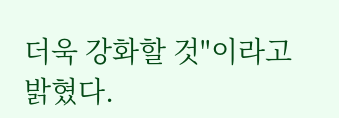더욱 강화할 것"이라고 밝혔다.